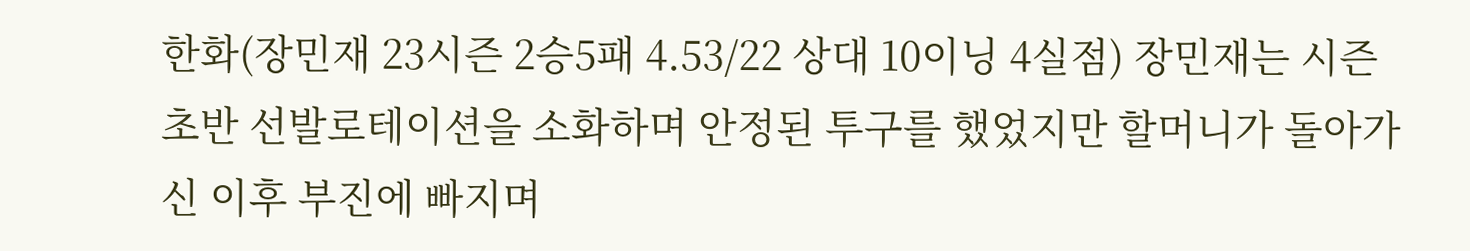한화(장민재 23시즌 2승5패 4.53/22 상대 10이닝 4실점) 장민재는 시즌 초반 선발로테이션을 소화하며 안정된 투구를 했었지만 할머니가 돌아가신 이후 부진에 빠지며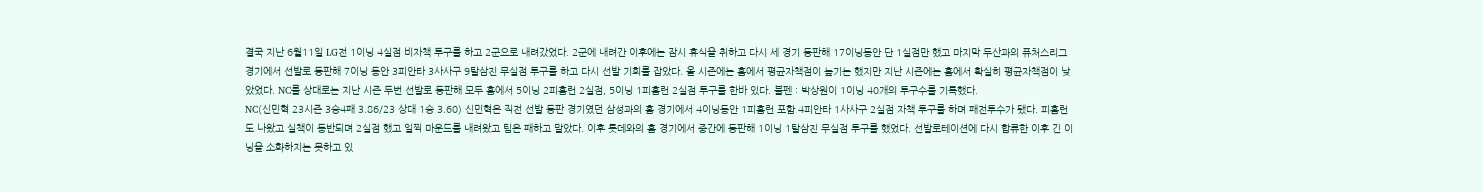결국 지난 6월11일 LG전 1이닝 4실점 비자책 투구를 하고 2군으로 내려갔었다. 2군에 내려간 이후에는 잠시 휴식을 취하고 다시 세 경기 등판해 17이닝동안 단 1실점만 했고 마지막 두산과의 퓨처스리그 경기에서 선발로 등판해 7이닝 동안 3피안타 3사사구 9탈삼진 무실점 투구를 하고 다시 선발 기회를 잡았다. 올 시즌에는 홈에서 평균자책점이 높기는 했지만 지난 시즌에는 홈에서 확실히 평균자책점이 낮았었다. NC를 상대로는 지난 시즌 두번 선발로 등판해 모두 홈에서 5이닝 2피홈런 2실점, 5이닝 1피홈런 2실점 투구를 한바 있다. 불펜 : 박상원이 1이닝 40개의 투구수를 기록했다.
NC(신민혁 23시즌 3승4패 3.86/23 상대 1승 3.60) 신민혁은 직전 선발 등판 경기였던 삼성과의 홈 경기에서 4이닝동안 1피홈런 포함 4피안타 1사사구 2실점 자책 투구를 하며 패전투수가 됐다. 피홈런도 나왔고 실책이 동반되며 2실점 했고 일찍 마운드를 내려왔고 팀은 패하고 말았다. 이후 롯데와의 홈 경기에서 중간에 등판해 1이닝 1탈삼진 무실점 투구를 했었다. 선발로테이션에 다시 합류한 이후 긴 이닝을 소화하지는 못하고 있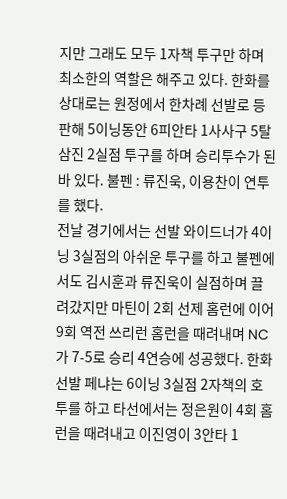지만 그래도 모두 1자책 투구만 하며 최소한의 역할은 해주고 있다. 한화를 상대로는 원정에서 한차례 선발로 등판해 5이닝동안 6피안타 1사사구 5탈삼진 2실점 투구를 하며 승리투수가 된바 있다. 불펜 : 류진욱, 이용찬이 연투를 했다.
전날 경기에서는 선발 와이드너가 4이닝 3실점의 아쉬운 투구를 하고 불펜에서도 김시훈과 류진욱이 실점하며 끌려갔지만 마틴이 2회 선제 홈런에 이어 9회 역전 쓰리런 홈런을 때려내며 NC가 7-5로 승리 4연승에 성공했다. 한화 선발 페냐는 6이닝 3실점 2자책의 호투를 하고 타선에서는 정은원이 4회 홈런을 때려내고 이진영이 3안타 1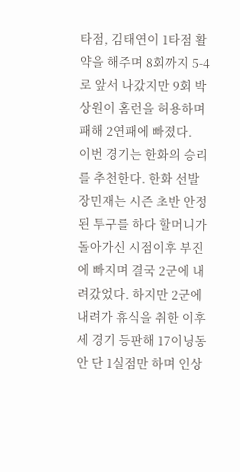타점, 김태연이 1타점 활약을 해주며 8회까지 5-4로 앞서 나갔지만 9회 박상원이 홈런을 허용하며 패해 2연패에 빠졌다.
이번 경기는 한화의 승리를 추천한다. 한화 선발 장민재는 시즌 초반 안정된 투구를 하다 할머니가 돌아가신 시점이후 부진에 빠지며 결국 2군에 내려갔었다. 하지만 2군에 내려가 휴식을 취한 이후 세 경기 등판해 17이닝동안 단 1실점만 하며 인상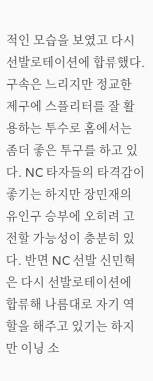적인 모습을 보였고 다시 선발로테이션에 합류했다. 구속은 느리지만 정교한 제구에 스플리터를 잘 활용하는 투수로 홈에서는 좀더 좋은 투구를 하고 있다. NC 타자들의 타격감이 좋기는 하지만 장민재의 유인구 승부에 오히려 고전할 가능성이 충분히 있다. 반면 NC 선발 신민혁은 다시 선발로테이션에 합류해 나름대로 자기 역할을 해주고 있기는 하지만 이닝 소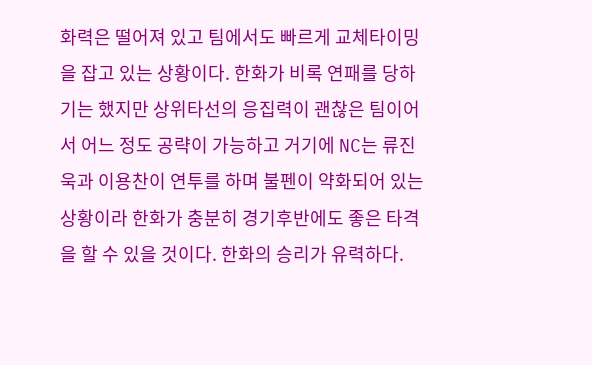화력은 떨어져 있고 팀에서도 빠르게 교체타이밍을 잡고 있는 상황이다. 한화가 비록 연패를 당하기는 했지만 상위타선의 응집력이 괜찮은 팀이어서 어느 정도 공략이 가능하고 거기에 NC는 류진욱과 이용찬이 연투를 하며 불펜이 약화되어 있는 상황이라 한화가 충분히 경기후반에도 좋은 타격을 할 수 있을 것이다. 한화의 승리가 유력하다.